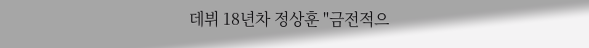데뷔 18년차 정상훈 "금전적으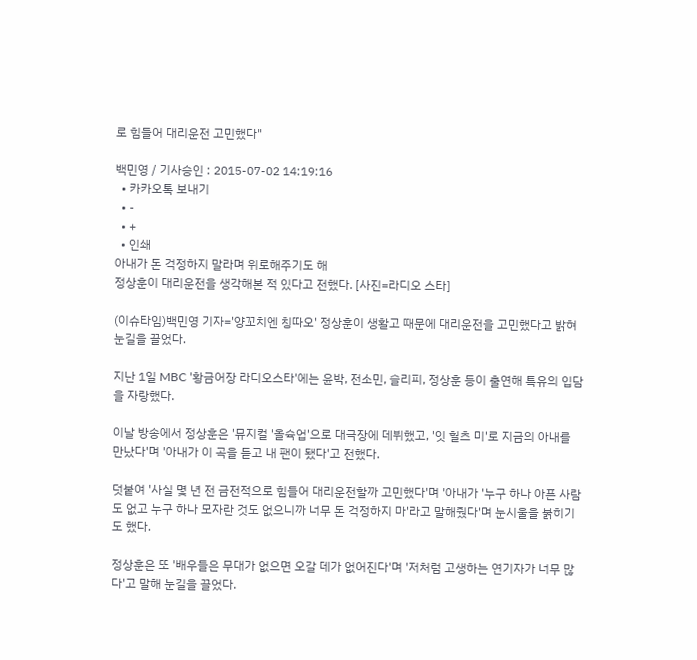로 힘들어 대리운전 고민했다"

백민영 / 기사승인 : 2015-07-02 14:19:16
  • 카카오톡 보내기
  • -
  • +
  • 인쇄
아내가 돈 걱정하지 말라며 위로해주기도 해
정상훈이 대리운전을 생각해본 적 있다고 전했다. [사진=라디오 스타]

(이슈타임)백민영 기자='양꼬치엔 칭따오' 정상훈이 생활고 때문에 대리운전을 고민했다고 밝혀 눈길을 끌었다.

지난 1일 MBC '황금어장 라디오스타'에는 윤박, 전소민, 슬리피, 정상훈 등이 출연해 특유의 입담을 자랑했다.

이날 방송에서 정상훈은 '뮤지컬 '올슉업'으로 대극장에 데뷔했고, '잇 헐츠 미'로 지금의 아내를 만났다'며 '아내가 이 곡을 듣고 내 팬이 됐다'고 전했다.

덧붙여 '사실 몇 년 전 금전적으로 힘들어 대리운전할까 고민했다'며 '아내가 '누구 하나 아픈 사람도 없고 누구 하나 모자란 것도 없으니까 너무 돈 걱정하지 마'라고 말해줬다'며 눈시울을 붉히기도 했다.

정상훈은 또 '배우들은 무대가 없으면 오갈 데가 없어진다'며 '저처럼 고생하는 연기자가 너무 많다'고 말해 눈길을 끌었다.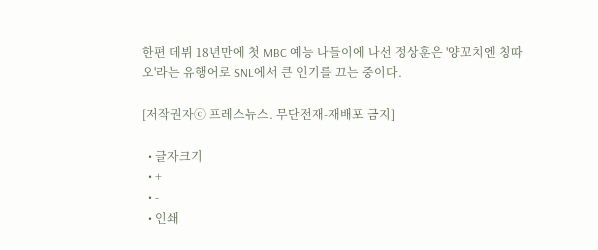한편 데뷔 18년만에 첫 MBC 예능 나들이에 나선 정상훈은 '양꼬치엔 칭따오'라는 유행어로 SNL에서 큰 인기를 끄는 중이다.

[저작권자ⓒ 프레스뉴스. 무단전재-재배포 금지]

  • 글자크기
  • +
  • -
  • 인쇄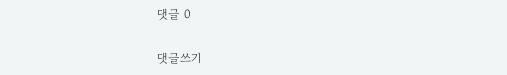댓글 0

댓글쓰기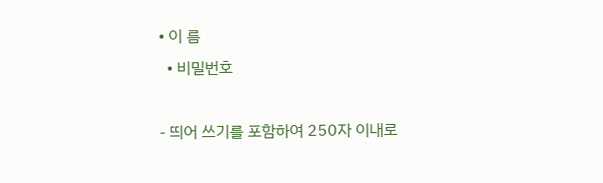• 이 름
  • 비밀번호

- 띄어 쓰기를 포함하여 250자 이내로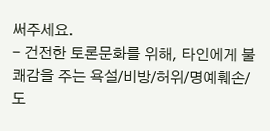써주세요.
- 건전한 토론문화를 위해, 타인에게 불쾌감을 주는 욕설/비방/허위/명예훼손/도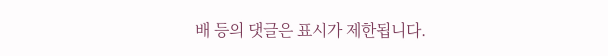배 등의 댓글은 표시가 제한됩니다.